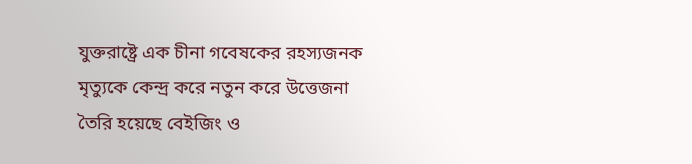যুক্তরাষ্ট্রে এক চীনা গবেষকের রহস্যজনক মৃত্যুকে কেন্দ্র করে নতুন করে উত্তেজনা তৈরি হয়েছে বেইজিং ও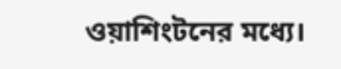ওয়াশিংটনের মধ্যে।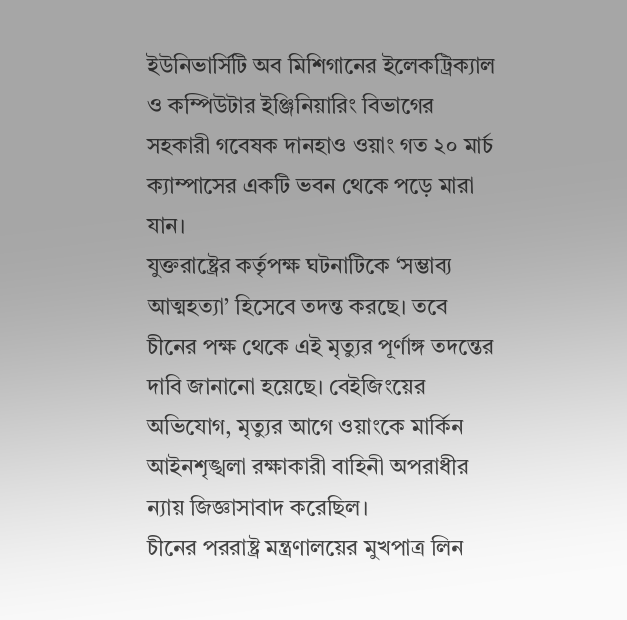ইউনিভার্সিটি অব মিশিগানের ইলেকট্রিক্যাল ও কম্পিউটার ইঞ্জিনিয়ারিং বিভাগের সহকারী গবেষক দানহাও ওয়াং গত ২০ মার্চ ক্যাম্পাসের একটি ভবন থেকে পড়ে মারা যান।
যুক্তরাষ্ট্রের কর্তৃপক্ষ ঘটনাটিকে ‘সম্ভাব্য আত্মহত্যা’ হিসেবে তদন্ত করছে। তবে চীনের পক্ষ থেকে এই মৃত্যুর পূর্ণাঙ্গ তদন্তের দাবি জানানো হয়েছে। বেইজিংয়ের অভিযোগ, মৃত্যুর আগে ওয়াংকে মার্কিন আইনশৃঙ্খলা রক্ষাকারী বাহিনী অপরাধীর ন্যায় জিজ্ঞাসাবাদ করেছিল।
চীনের পররাষ্ট্র মন্ত্রণালয়ের মুখপাত্র লিন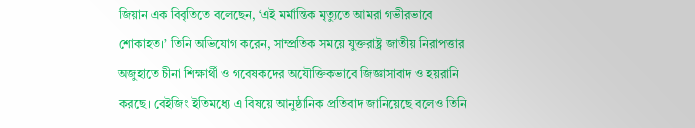জিয়ান এক বিবৃতিতে বলেছেন, ‘এই মর্মান্তিক মৃত্যুতে আমরা গভীরভাবে শোকাহত।’ তিনি অভিযোগ করেন, সাম্প্রতিক সময়ে যুক্তরাষ্ট্র জাতীয় নিরাপত্তার অজুহাতে চীনা শিক্ষার্থী ও গবেষকদের অযৌক্তিকভাবে জিজ্ঞাসাবাদ ও হয়রানি করছে। বেইজিং ইতিমধ্যে এ বিষয়ে আনুষ্ঠানিক প্রতিবাদ জানিয়েছে বলেও তিনি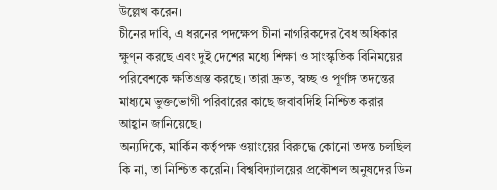উল্লেখ করেন।
চীনের দাবি, এ ধরনের পদক্ষেপ চীনা নাগরিকদের বৈধ অধিকার ক্ষুণ্ন করছে এবং দুই দেশের মধ্যে শিক্ষা ও সাংস্কৃতিক বিনিময়ের পরিবেশকে ক্ষতিগ্রস্ত করছে। তারা দ্রুত, স্বচ্ছ ও পূর্ণাঙ্গ তদন্তের মাধ্যমে ভুক্তভোগী পরিবারের কাছে জবাবদিহি নিশ্চিত করার আহ্বান জানিয়েছে।
অন্যদিকে, মার্কিন কর্তৃপক্ষ ওয়াংয়ের বিরুদ্ধে কোনো তদন্ত চলছিল কি না, তা নিশ্চিত করেনি। বিশ্ববিদ্যালয়ের প্রকৌশল অনুষদের ডিন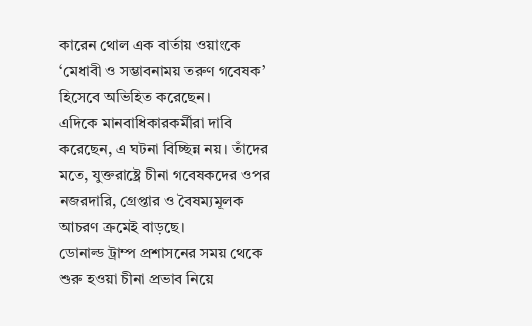কারেন থোল এক বার্তায় ওয়াংকে ‘মেধাবী ও সম্ভাবনাময় তরুণ গবেষক’ হিসেবে অভিহিত করেছেন।
এদিকে মানবাধিকারকর্মীরা দাবি করেছেন, এ ঘটনা বিচ্ছিন্ন নয়। তাঁদের মতে, যুক্তরাষ্ট্রে চীনা গবেষকদের ওপর নজরদারি, গ্রেপ্তার ও বৈষম্যমূলক আচরণ ক্রমেই বাড়ছে।
ডোনাল্ড ট্রাম্প প্রশাসনের সময় থেকে শুরু হওয়া চীনা প্রভাব নিয়ে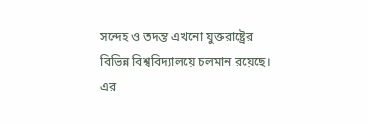সন্দেহ ও তদন্ত এখনো যুক্তরাষ্ট্রের বিভিন্ন বিশ্ববিদ্যালয়ে চলমান রয়েছে। এর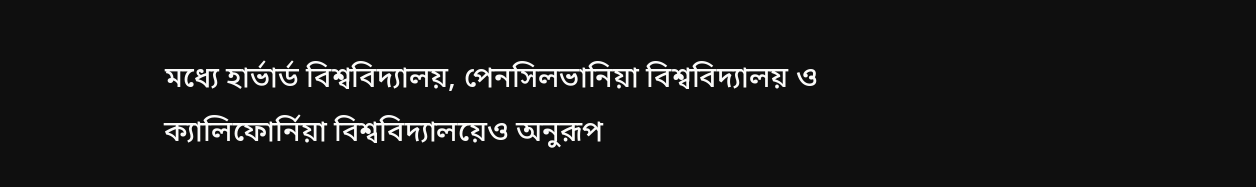মধ্যে হার্ভার্ড বিশ্ববিদ্যালয়, পেনসিলভানিয়া বিশ্ববিদ্যালয় ও ক্যালিফোর্নিয়া বিশ্ববিদ্যালয়েও অনুরূপ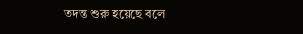তদন্ত শুরু হয়েছে বলে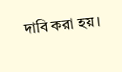দাবি করা হয়।